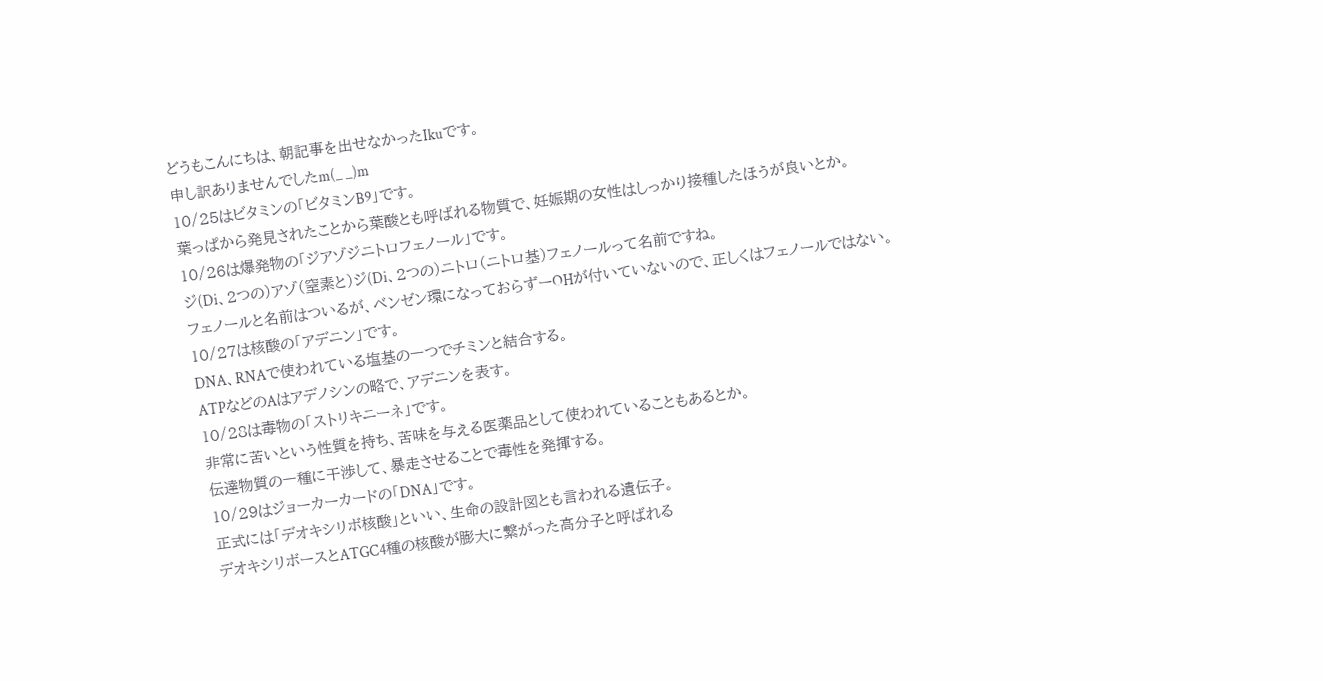どうもこんにちは、朝記事を出せなかったIkuです。
申し訳ありませんでしたm(_ _)m
10/25はビタミンの「ビタミンB9」です。
葉っぱから発見されたことから葉酸とも呼ばれる物質で、妊娠期の女性はしっかり接種したほうが良いとか。
10/26は爆発物の「ジアゾジニトロフェノール」です。
ジ(Di、2つの)アゾ(窒素と)ジ(Di、2つの)ニトロ(ニトロ基)フェノールって名前ですね。
フェノールと名前はついるが、ベンゼン環になっておらずーOHが付いていないので、正しくはフェノールではない。
10/27は核酸の「アデニン」です。
DNA、RNAで使われている塩基の一つでチミンと結合する。
ATPなどのAはアデノシンの略で、アデニンを表す。
10/28は毒物の「ストリキニーネ」です。
非常に苦いという性質を持ち、苦味を与える医薬品として使われていることもあるとか。
伝達物質の一種に干渉して、暴走させることで毒性を発揮する。
10/29はジョーカーカードの「DNA」です。
正式には「デオキシリボ核酸」といい、生命の設計図とも言われる遺伝子。
デオキシリボースとATGC4種の核酸が膨大に繋がった高分子と呼ばれる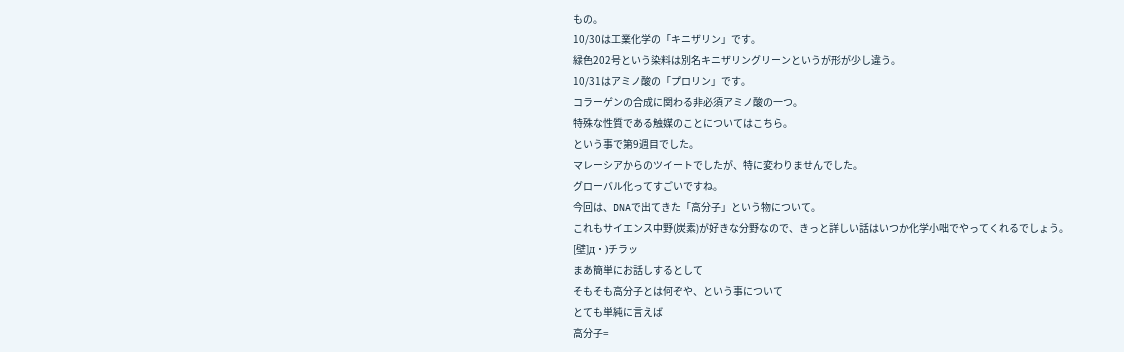もの。
10/30は工業化学の「キニザリン」です。
緑色202号という染料は別名キニザリングリーンというが形が少し違う。
10/31はアミノ酸の「プロリン」です。
コラーゲンの合成に関わる非必須アミノ酸の一つ。
特殊な性質である触媒のことについてはこちら。
という事で第9週目でした。
マレーシアからのツイートでしたが、特に変わりませんでした。
グローバル化ってすごいですね。
今回は、DNAで出てきた「高分子」という物について。
これもサイエンス中野(炭素)が好きな分野なので、きっと詳しい話はいつか化学小咄でやってくれるでしょう。
[壁]д・)チラッ
まあ簡単にお話しするとして
そもそも高分子とは何ぞや、という事について
とても単純に言えば
高分子=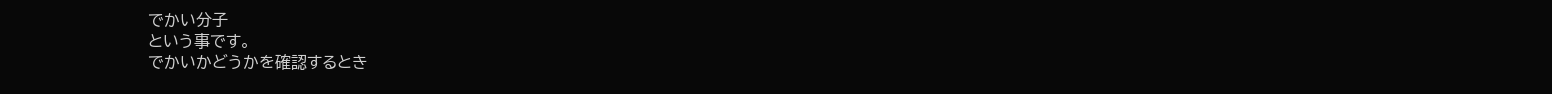でかい分子
という事です。
でかいかどうかを確認するとき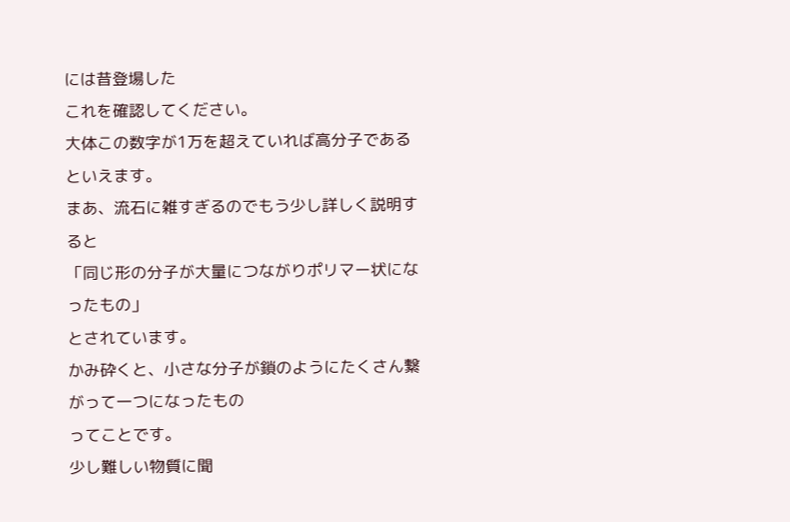には昔登場した
これを確認してください。
大体この数字が1万を超えていれば高分子であるといえます。
まあ、流石に雑すぎるのでもう少し詳しく説明すると
「同じ形の分子が大量につながりポリマー状になったもの」
とされています。
かみ砕くと、小さな分子が鎖のようにたくさん繋がって一つになったもの
ってことです。
少し難しい物質に聞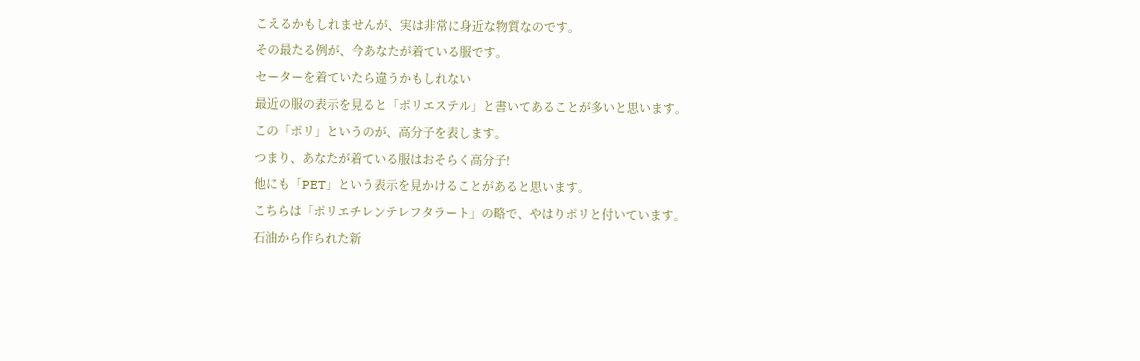こえるかもしれませんが、実は非常に身近な物質なのです。
その最たる例が、今あなたが着ている服です。
セーターを着ていたら違うかもしれない
最近の服の表示を見ると「ポリエステル」と書いてあることが多いと思います。
この「ポリ」というのが、高分子を表します。
つまり、あなたが着ている服はおそらく高分子!
他にも「PET」という表示を見かけることがあると思います。
こちらは「ポリエチレンテレフタラート」の略で、やはりポリと付いています。
石油から作られた新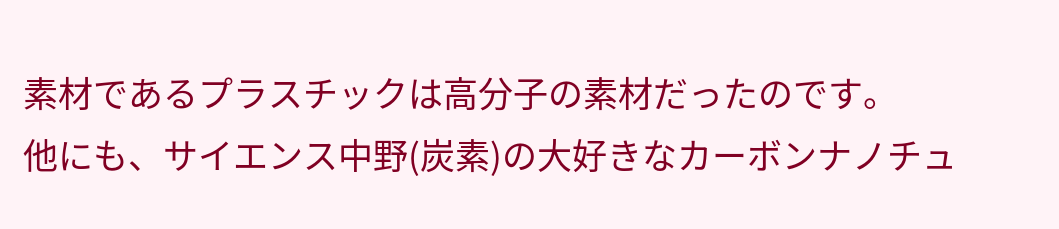素材であるプラスチックは高分子の素材だったのです。
他にも、サイエンス中野(炭素)の大好きなカーボンナノチュ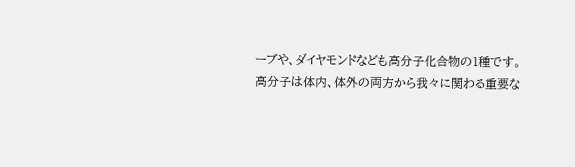ーブや、ダイヤモンドなども高分子化合物の1種です。
高分子は体内、体外の両方から我々に関わる重要な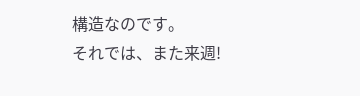構造なのです。
それでは、また来週!